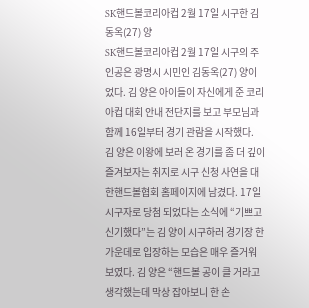SK핸드볼코리아컵 2월 17일 시구한 김동옥(27) 양
SK핸드볼코리아컵 2월 17일 시구의 주인공은 광명시 시민인 김동옥(27) 양이었다. 김 양은 아이들이 자신에게 준 코리아컵 대회 안내 전단지를 보고 부모님과 함께 16일부터 경기 관람을 시작했다.
김 양은 이왕에 보러 온 경기를 좀 더 깊이 즐겨보자는 취지로 시구 신청 사연을 대한핸드볼협회 홈페이지에 남겼다. 17일 시구자로 당첨 되었다는 소식에 “기쁘고 신기했다”는 김 양이 시구하러 경기장 한 가운데로 입장하는 모습은 매우 즐거워 보였다. 김 양은 “핸드볼 공이 클 거라고 생각했는데 막상 잡아보니 한 손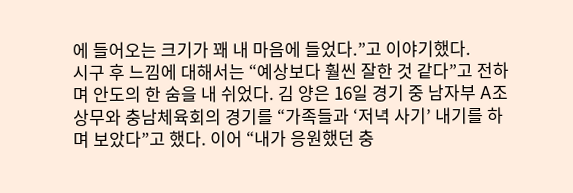에 들어오는 크기가 꽤 내 마음에 들었다.”고 이야기했다.
시구 후 느낌에 대해서는 “예상보다 훨씬 잘한 것 같다”고 전하며 안도의 한 숨을 내 쉬었다. 김 양은 16일 경기 중 남자부 A조 상무와 충남체육회의 경기를 “가족들과 ‘저녁 사기’ 내기를 하며 보았다”고 했다. 이어 “내가 응원했던 충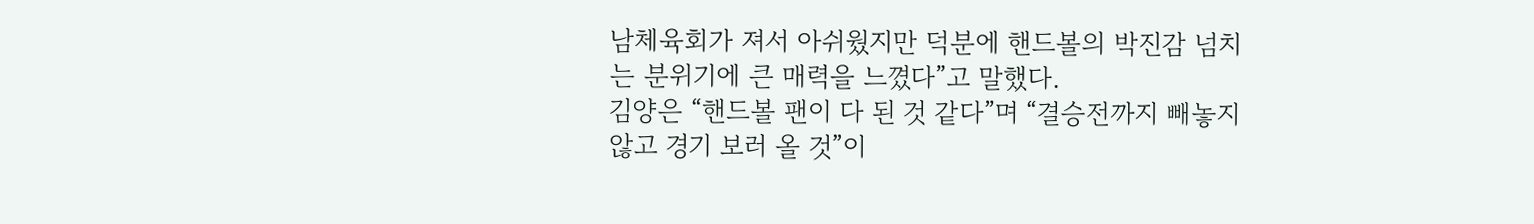남체육회가 져서 아쉬웠지만 덕분에 핸드볼의 박진감 넘치는 분위기에 큰 매력을 느꼈다”고 말했다.
김양은 “핸드볼 팬이 다 된 것 같다”며 “결승전까지 빼놓지 않고 경기 보러 올 것”이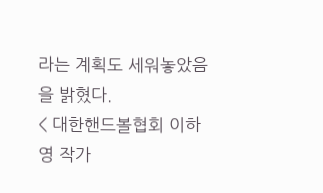라는 계획도 세워놓았음을 밝혔다.
< 대한핸드볼협회 이하영 작가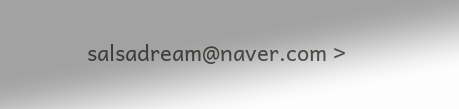salsadream@naver.com >